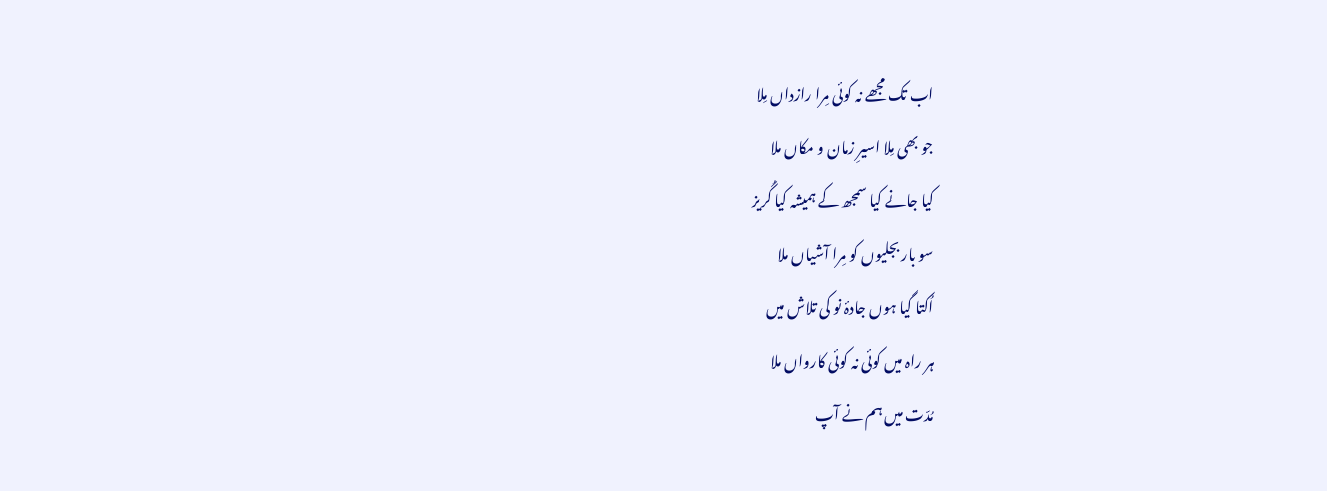اب تک مجھے نہ کوئی مِرا رازداں مِلا
جو بھی مِلا اسیرِ زمان و مکاں ملا
کیا جانے کیا سمجھ کے ہمیشہ کیا گُریز
سو بار بجلیوں کو مِرا آشیاں ملا
اُکتا گیا ہوں جادۂ نو کی تلاش میں
ہر راہ میں کوئی نہ کوئی کارواں ملا
مُدّت میں ہم نے آپ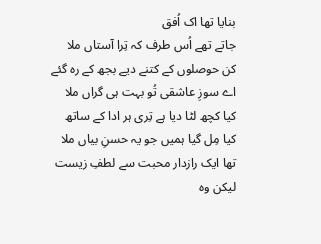بنایا تھا اک اُفق
جاتے تھے اُس طرف کہ تِرا آستاں ملا
کن حوصلوں کے کتنے دیے بجھ کے رہ گئے
اے سوزِ عاشقی تُو بہت ہی گراں ملا
کیا کچھ لٹا دیا ہے تِری ہر ادا کے ساتھ
کیا مِل گیا ہمیں جو یہ حسنِ بیاں ملا
تھا ایک رازدار محبت سے لطفِ زیست
لیکن وہ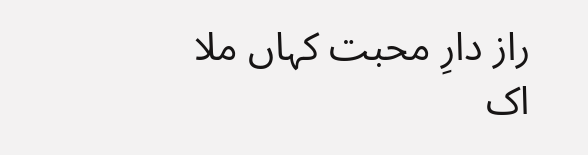راز دارِ محبت کہاں ملا
اک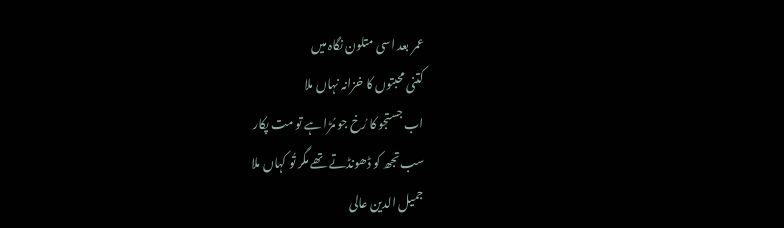عمر بعد اسی متلون نگاہ میں
کتنی محبتوں کا خزانہ نہاں ملا
اب جستجو کا رُخ جو مُڑا ہے تو مت پکار
سب تجھ کو ڈھونڈتے تھے مگر تُو کہاں ملا
جمیل الدین عالی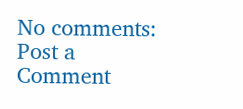No comments:
Post a Comment